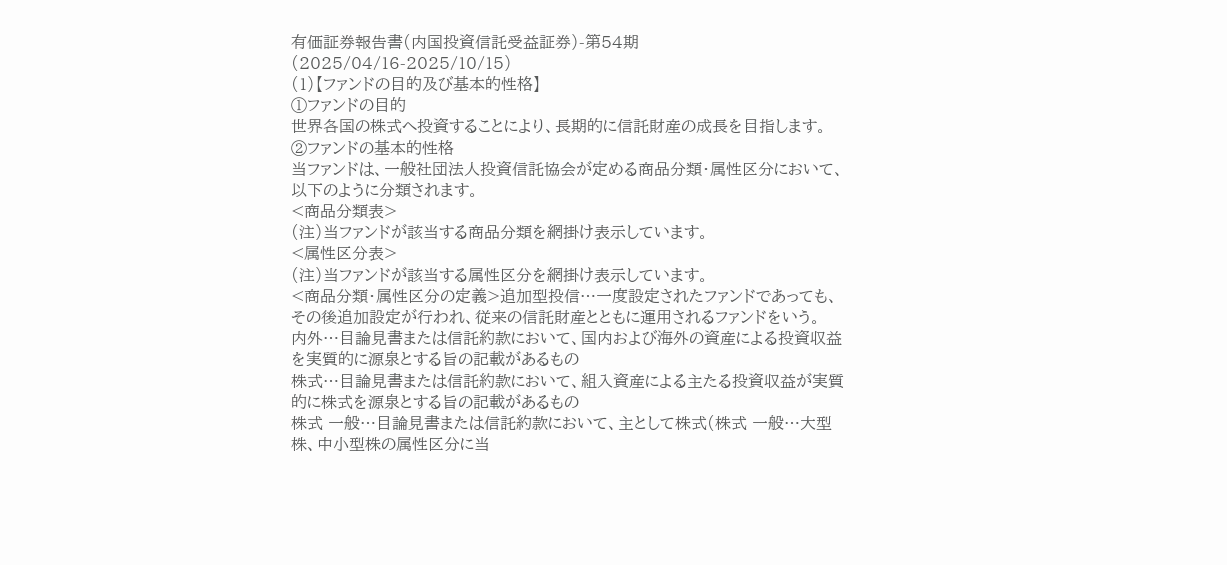有価証券報告書(内国投資信託受益証券)-第54期(2025/04/16-2025/10/15)
(1)【ファンドの目的及び基本的性格】
①ファンドの目的
世界各国の株式へ投資することにより、長期的に信託財産の成長を目指します。
②ファンドの基本的性格
当ファンドは、一般社団法人投資信託協会が定める商品分類・属性区分において、以下のように分類されます。
<商品分類表>
(注)当ファンドが該当する商品分類を網掛け表示しています。
<属性区分表>
(注)当ファンドが該当する属性区分を網掛け表示しています。
<商品分類・属性区分の定義>追加型投信…一度設定されたファンドであっても、その後追加設定が行われ、従来の信託財産とともに運用されるファンドをいう。
内外…目論見書または信託約款において、国内および海外の資産による投資収益を実質的に源泉とする旨の記載があるもの
株式…目論見書または信託約款において、組入資産による主たる投資収益が実質的に株式を源泉とする旨の記載があるもの
株式 一般…目論見書または信託約款において、主として株式(株式 一般…大型株、中小型株の属性区分に当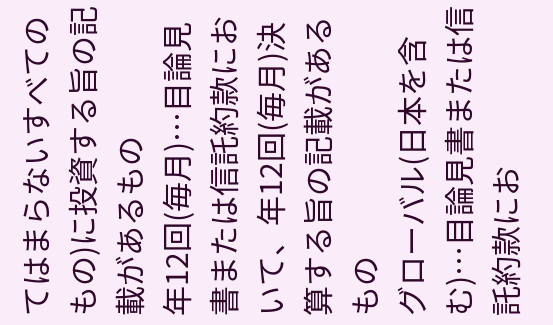てはまらないすべてのもの)に投資する旨の記載があるもの
年12回(毎月)…目論見書または信託約款において、年12回(毎月)決算する旨の記載があるもの
グローバル(日本を含む)…目論見書または信託約款にお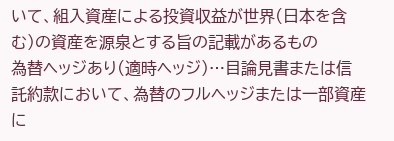いて、組入資産による投資収益が世界(日本を含む)の資産を源泉とする旨の記載があるもの
為替ヘッジあり(適時ヘッジ)…目論見書または信託約款において、為替のフルヘッジまたは一部資産に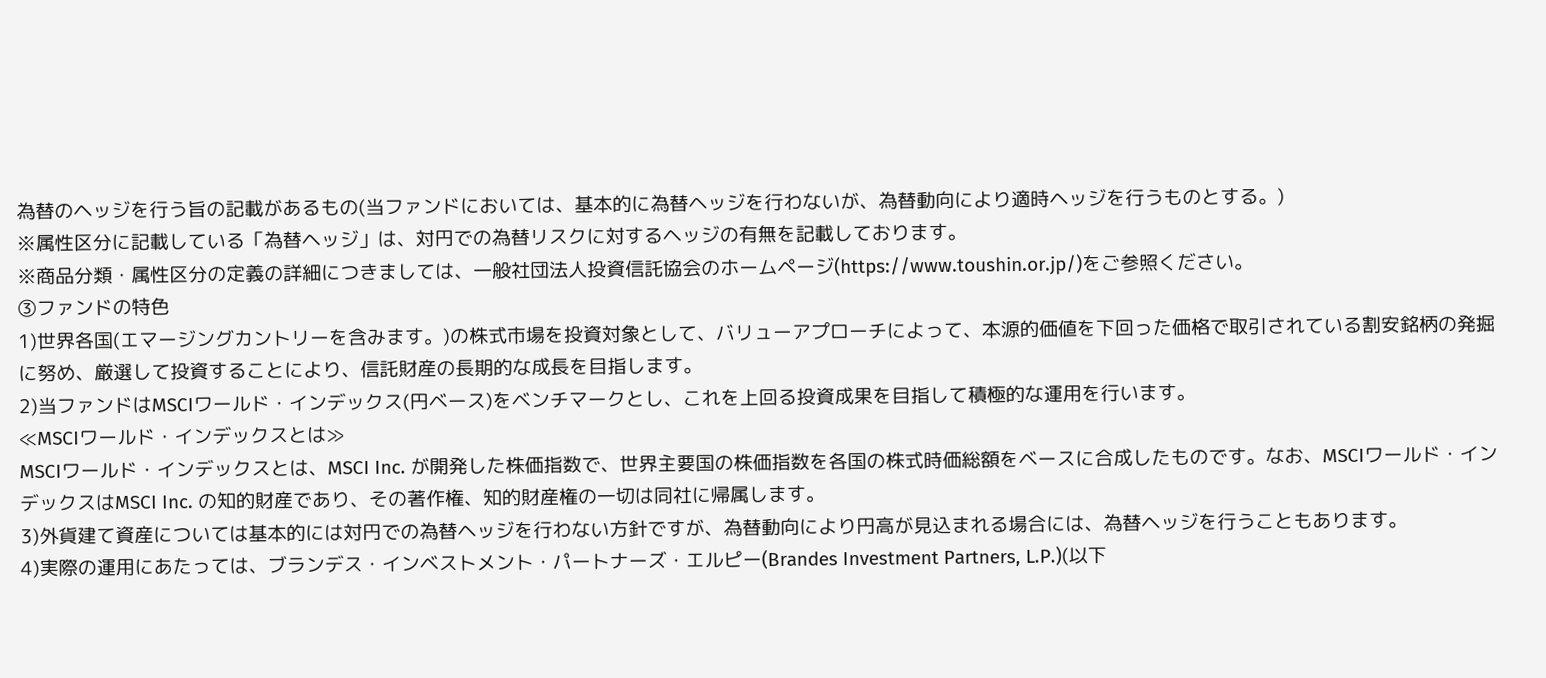為替のヘッジを行う旨の記載があるもの(当ファンドにおいては、基本的に為替ヘッジを行わないが、為替動向により適時ヘッジを行うものとする。)
※属性区分に記載している「為替ヘッジ」は、対円での為替リスクに対するヘッジの有無を記載しております。
※商品分類・属性区分の定義の詳細につきましては、一般社団法人投資信託協会のホームページ(https://www.toushin.or.jp/)をご参照ください。
③ファンドの特色
1)世界各国(エマージングカントリーを含みます。)の株式市場を投資対象として、バリューアプローチによって、本源的価値を下回った価格で取引されている割安銘柄の発掘に努め、厳選して投資することにより、信託財産の長期的な成長を目指します。
2)当ファンドはMSCIワールド・インデックス(円ベース)をベンチマークとし、これを上回る投資成果を目指して積極的な運用を行います。
≪MSCIワールド・インデックスとは≫
MSCIワールド・インデックスとは、MSCI Inc. が開発した株価指数で、世界主要国の株価指数を各国の株式時価総額をベースに合成したものです。なお、MSCIワールド・インデックスはMSCI Inc. の知的財産であり、その著作権、知的財産権の一切は同社に帰属します。
3)外貨建て資産については基本的には対円での為替ヘッジを行わない方針ですが、為替動向により円高が見込まれる場合には、為替ヘッジを行うこともあります。
4)実際の運用にあたっては、ブランデス・インベストメント・パートナーズ・エルピー(Brandes Investment Partners, L.P.)(以下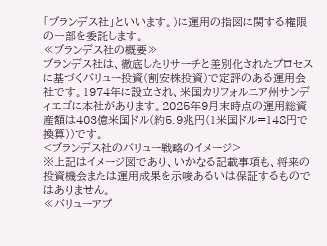「ブランデス社」といいます。)に運用の指図に関する権限の一部を委託します。
≪ブランデス社の概要≫
ブランデス社は、徹底したリサーチと差別化されたプロセスに基づくバリュー投資(割安株投資)で定評のある運用会社です。1974年に設立され、米国カリフォルニア州サンディエゴに本社があります。2025年9月末時点の運用総資産額は403億米国ドル(約5.9兆円(1米国ドル=148円で換算))です。
<ブランデス社のバリュー戦略のイメージ>
※上記はイメージ図であり、いかなる記載事項も、将来の投資機会または運用成果を示唆あるいは保証するものではありません。
≪バリューアプ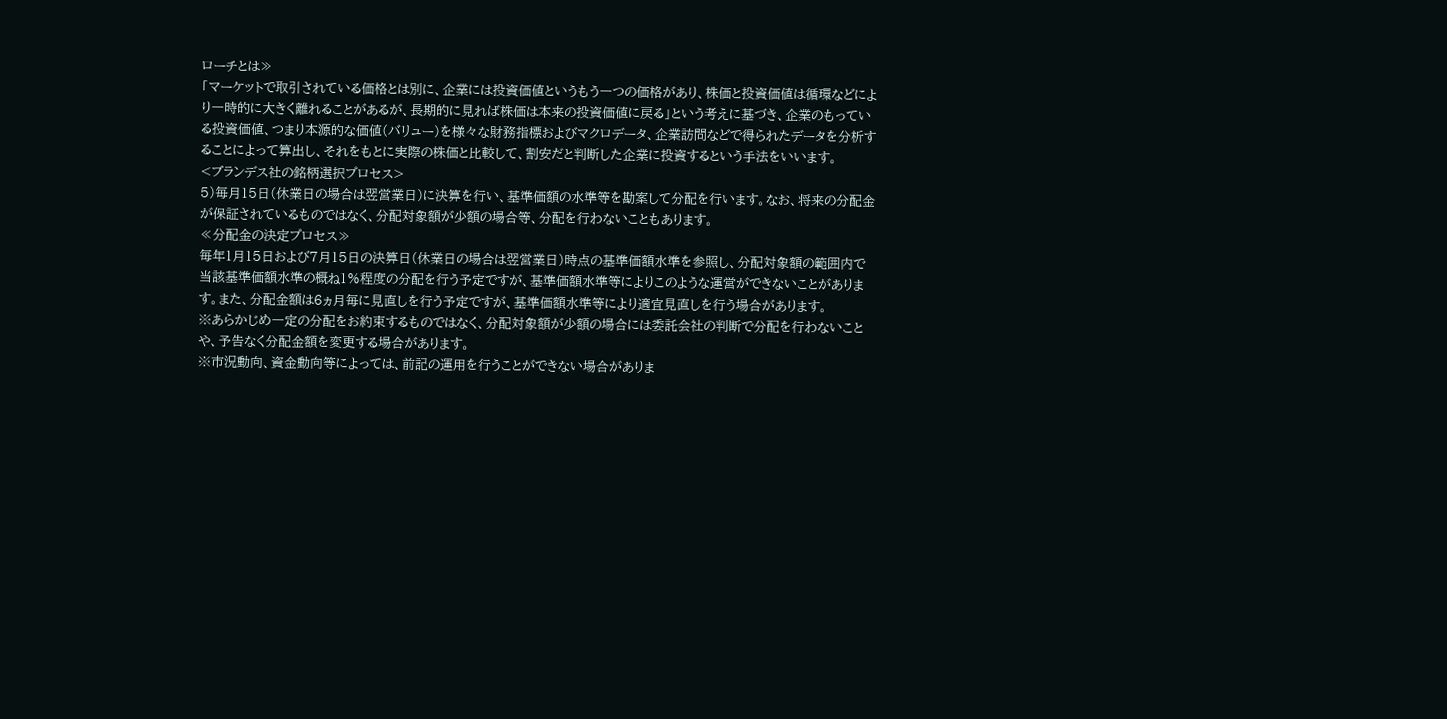ローチとは≫
「マーケットで取引されている価格とは別に、企業には投資価値というもう一つの価格があり、株価と投資価値は循環などにより一時的に大きく離れることがあるが、長期的に見れば株価は本来の投資価値に戻る」という考えに基づき、企業のもっている投資価値、つまり本源的な価値(バリュー)を様々な財務指標およびマクロデータ、企業訪問などで得られたデータを分析することによって算出し、それをもとに実際の株価と比較して、割安だと判断した企業に投資するという手法をいいます。
<ブランデス社の銘柄選択プロセス>
5)毎月15日(休業日の場合は翌営業日)に決算を行い、基準価額の水準等を勘案して分配を行います。なお、将来の分配金が保証されているものではなく、分配対象額が少額の場合等、分配を行わないこともあります。
≪分配金の決定プロセス≫
毎年1月15日および7月15日の決算日(休業日の場合は翌営業日)時点の基準価額水準を参照し、分配対象額の範囲内で当該基準価額水準の概ね1%程度の分配を行う予定ですが、基準価額水準等によりこのような運営ができないことがあります。また、分配金額は6ヵ月毎に見直しを行う予定ですが、基準価額水準等により適宜見直しを行う場合があります。
※あらかじめ一定の分配をお約束するものではなく、分配対象額が少額の場合には委託会社の判断で分配を行わないことや、予告なく分配金額を変更する場合があります。
※市況動向、資金動向等によっては、前記の運用を行うことができない場合がありま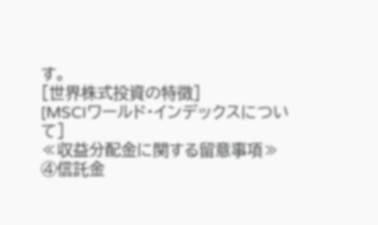す。
[世界株式投資の特徴]
[MSCIワールド・インデックスについて]
≪収益分配金に関する留意事項≫
④信託金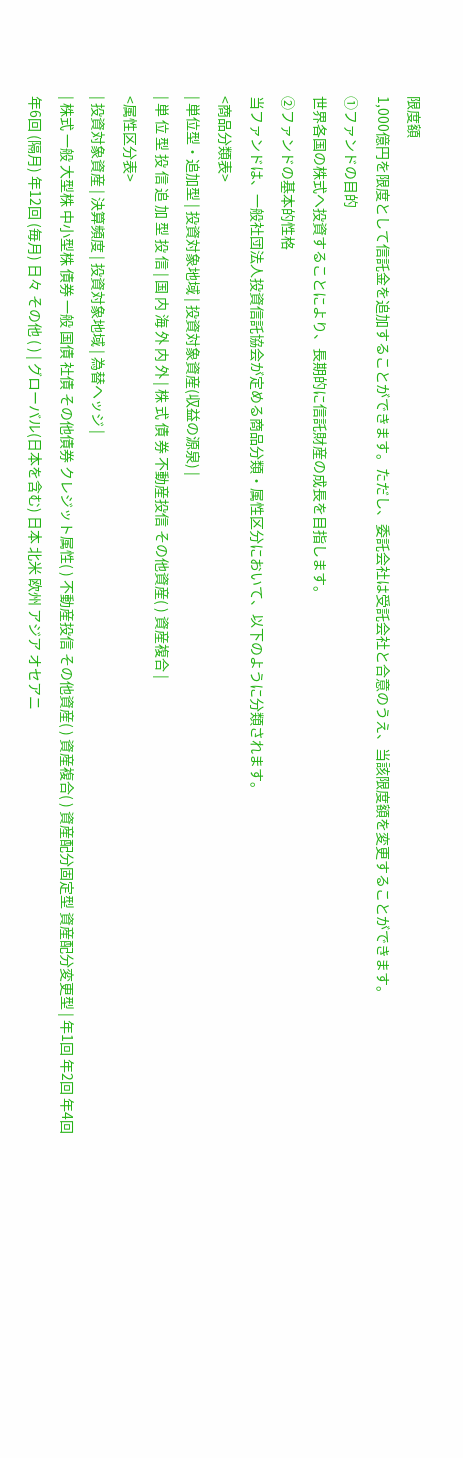限度額
1,000億円を限度として信託金を追加することができます。ただし、委託会社は受託会社と合意のうえ、当該限度額を変更することができます。
①ファンドの目的
世界各国の株式へ投資することにより、長期的に信託財産の成長を目指します。
②ファンドの基本的性格
当ファンドは、一般社団法人投資信託協会が定める商品分類・属性区分において、以下のように分類されます。
<商品分類表>
| 単位型・追加型 | 投資対象地域 | 投資対象資産(収益の源泉) |
| 単 位 型 投 信 追 加 型 投 信 | 国 内 海 外 内 外 | 株 式 債 券 不動産投信 その他資産( ) 資産複合 |
<属性区分表>
| 投資対象資産 | 決算頻度 | 投資対象地域 | 為替ヘッジ |
| 株式 一般 大型株 中小型株 債券 一般 国債 社債 その他債券 クレジット属性( ) 不動産投信 その他資産( ) 資産複合( ) 資産配分固定型 資産配分変更型 | 年1回 年2回 年4回 年6回 (隔月) 年12回 (毎月) 日々 その他 ( ) | グローバル(日本を含む) 日本 北米 欧州 アジア オセアニ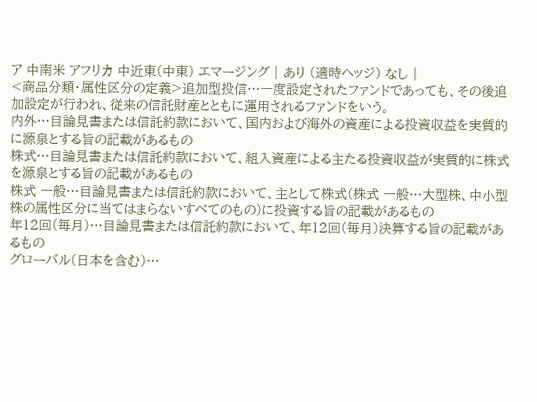ア 中南米 アフリカ 中近東(中東) エマージング | あり (適時ヘッジ) なし |
<商品分類・属性区分の定義>追加型投信…一度設定されたファンドであっても、その後追加設定が行われ、従来の信託財産とともに運用されるファンドをいう。
内外…目論見書または信託約款において、国内および海外の資産による投資収益を実質的に源泉とする旨の記載があるもの
株式…目論見書または信託約款において、組入資産による主たる投資収益が実質的に株式を源泉とする旨の記載があるもの
株式 一般…目論見書または信託約款において、主として株式(株式 一般…大型株、中小型株の属性区分に当てはまらないすべてのもの)に投資する旨の記載があるもの
年12回(毎月)…目論見書または信託約款において、年12回(毎月)決算する旨の記載があるもの
グローバル(日本を含む)…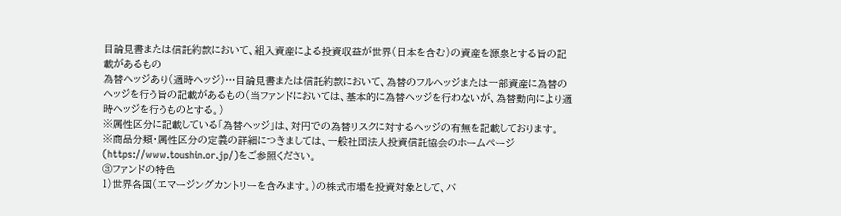目論見書または信託約款において、組入資産による投資収益が世界(日本を含む)の資産を源泉とする旨の記載があるもの
為替ヘッジあり(適時ヘッジ)…目論見書または信託約款において、為替のフルヘッジまたは一部資産に為替のヘッジを行う旨の記載があるもの(当ファンドにおいては、基本的に為替ヘッジを行わないが、為替動向により適時ヘッジを行うものとする。)
※属性区分に記載している「為替ヘッジ」は、対円での為替リスクに対するヘッジの有無を記載しております。
※商品分類・属性区分の定義の詳細につきましては、一般社団法人投資信託協会のホームページ(https://www.toushin.or.jp/)をご参照ください。
③ファンドの特色
1)世界各国(エマージングカントリーを含みます。)の株式市場を投資対象として、バ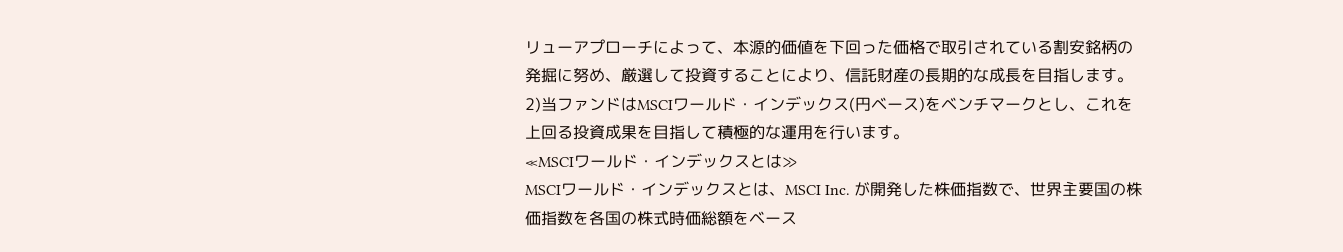リューアプローチによって、本源的価値を下回った価格で取引されている割安銘柄の発掘に努め、厳選して投資することにより、信託財産の長期的な成長を目指します。
2)当ファンドはMSCIワールド・インデックス(円ベース)をベンチマークとし、これを上回る投資成果を目指して積極的な運用を行います。
≪MSCIワールド・インデックスとは≫
MSCIワールド・インデックスとは、MSCI Inc. が開発した株価指数で、世界主要国の株価指数を各国の株式時価総額をベース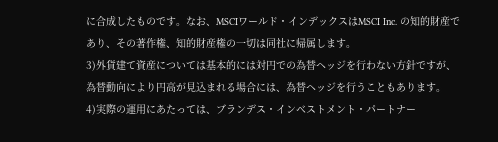に合成したものです。なお、MSCIワールド・インデックスはMSCI Inc. の知的財産であり、その著作権、知的財産権の一切は同社に帰属します。
3)外貨建て資産については基本的には対円での為替ヘッジを行わない方針ですが、為替動向により円高が見込まれる場合には、為替ヘッジを行うこともあります。
4)実際の運用にあたっては、ブランデス・インベストメント・パートナー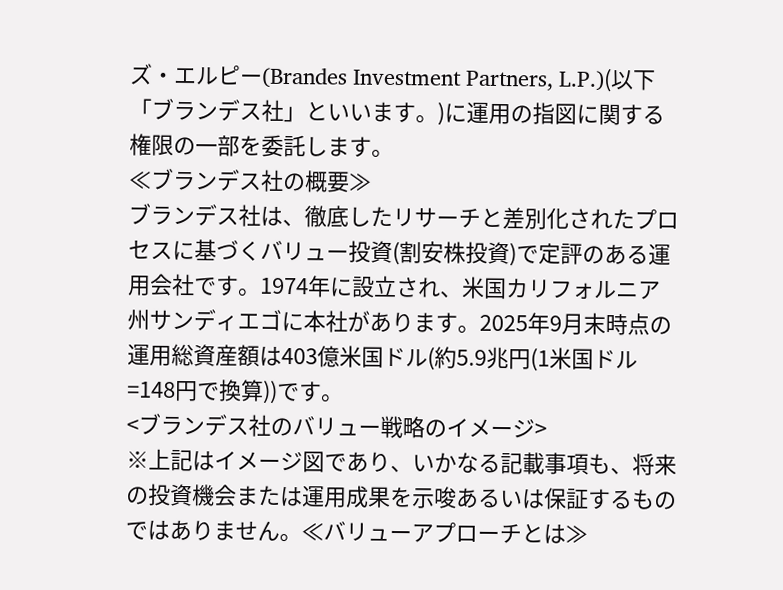ズ・エルピー(Brandes Investment Partners, L.P.)(以下「ブランデス社」といいます。)に運用の指図に関する権限の一部を委託します。
≪ブランデス社の概要≫
ブランデス社は、徹底したリサーチと差別化されたプロセスに基づくバリュー投資(割安株投資)で定評のある運用会社です。1974年に設立され、米国カリフォルニア州サンディエゴに本社があります。2025年9月末時点の運用総資産額は403億米国ドル(約5.9兆円(1米国ドル=148円で換算))です。
<ブランデス社のバリュー戦略のイメージ>
※上記はイメージ図であり、いかなる記載事項も、将来の投資機会または運用成果を示唆あるいは保証するものではありません。≪バリューアプローチとは≫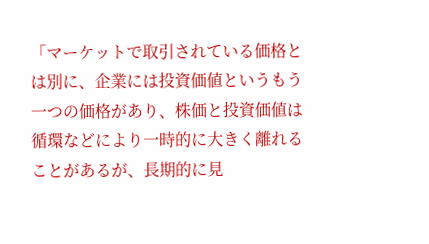「マーケットで取引されている価格とは別に、企業には投資価値というもう一つの価格があり、株価と投資価値は循環などにより一時的に大きく離れることがあるが、長期的に見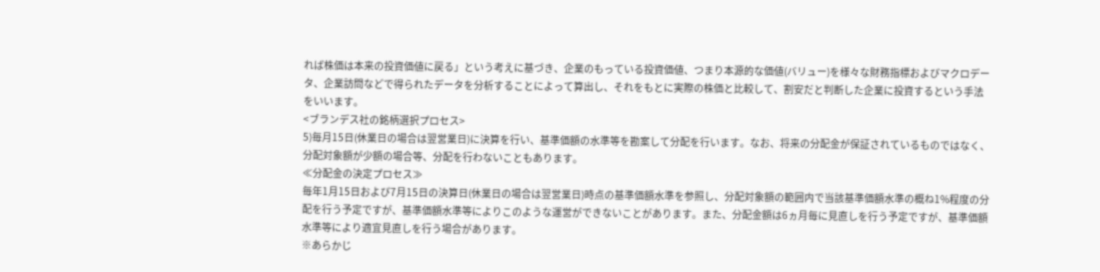れば株価は本来の投資価値に戻る」という考えに基づき、企業のもっている投資価値、つまり本源的な価値(バリュー)を様々な財務指標およびマクロデータ、企業訪問などで得られたデータを分析することによって算出し、それをもとに実際の株価と比較して、割安だと判断した企業に投資するという手法をいいます。
<ブランデス社の銘柄選択プロセス>
5)毎月15日(休業日の場合は翌営業日)に決算を行い、基準価額の水準等を勘案して分配を行います。なお、将来の分配金が保証されているものではなく、分配対象額が少額の場合等、分配を行わないこともあります。
≪分配金の決定プロセス≫
毎年1月15日および7月15日の決算日(休業日の場合は翌営業日)時点の基準価額水準を参照し、分配対象額の範囲内で当該基準価額水準の概ね1%程度の分配を行う予定ですが、基準価額水準等によりこのような運営ができないことがあります。また、分配金額は6ヵ月毎に見直しを行う予定ですが、基準価額水準等により適宜見直しを行う場合があります。
※あらかじ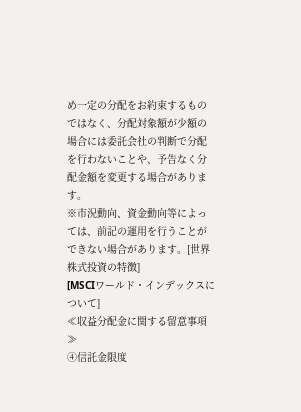め一定の分配をお約束するものではなく、分配対象額が少額の場合には委託会社の判断で分配を行わないことや、予告なく分配金額を変更する場合があります。
※市況動向、資金動向等によっては、前記の運用を行うことができない場合があります。[世界株式投資の特徴]
[MSCIワールド・インデックスについて]
≪収益分配金に関する留意事項≫
④信託金限度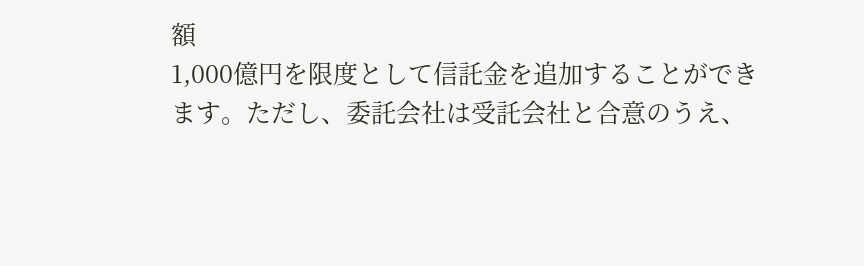額
1,000億円を限度として信託金を追加することができます。ただし、委託会社は受託会社と合意のうえ、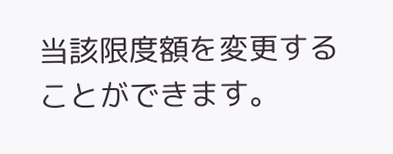当該限度額を変更することができます。